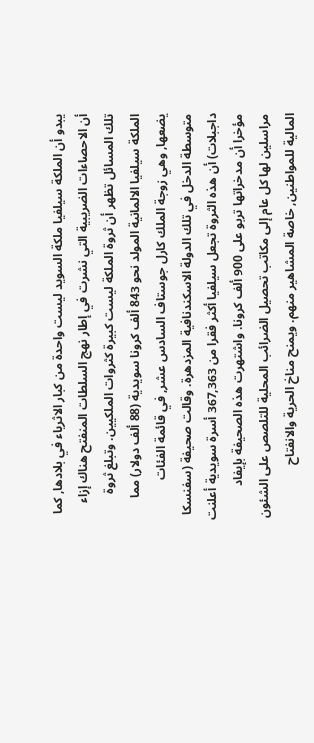يبدو أن الملكة سيلفيا ملكة السويد ليست واحدة من كبار الاثرياء في بلادها, كما أن الاحصاءات الضريبية التي نشرت في إطار نهج السلطات المنفتح هناك إزاء تلك المسائل تظهر أن ثروة الملكة ليست كبيرة كثروات الملكيين. وتبلغ ثروة الملكة سيلفيا الالمانية المولد نحو 843 ألف كرونا سويدية (88 ألف دولار) مما يضعها, وهي زوجة الملك كارل جوستاف السادس عشر, في قائمة الفئات متوسطة الدخل في تلك الدولة الاسكندنافية المزدهرة. وقالت صحيفة (سفنسكا داجبلات) أن هذه الثروة تجعل سيلفيا أكثر فقرا من 367,363 أسرة سويدية أعلنت مؤخرا أن مدخراتها تربو على 900 ألف كرونا. واشتهرت هذه الصحيفة بإيفاد مراسلين لها كل عام إلى مكاتب تحصيل الضرائب المحلية للتلصص على الشئون المالية للمواطنين, خاصة المشاهير منهم. ويمنح مناخ الحرية والانفتاح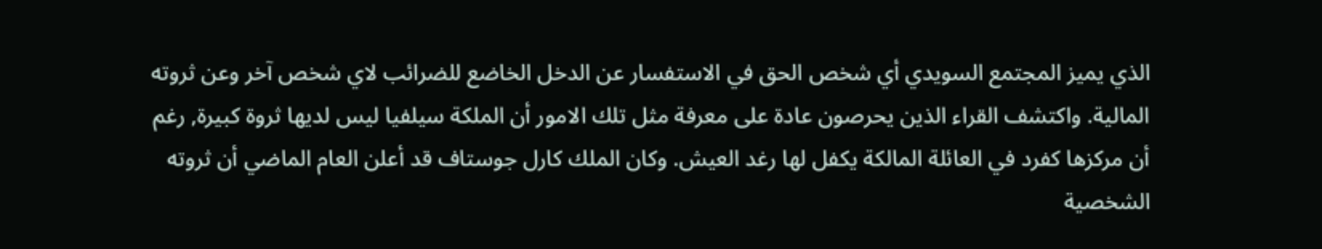الذي يميز المجتمع السويدي أي شخص الحق في الاستفسار عن الدخل الخاضع للضرائب لاي شخص آخر وعن ثروته المالية. واكتشف القراء الذين يحرصون عادة على معرفة مثل تلك الامور أن الملكة سيلفيا ليس لديها ثروة كبيرة, رغم أن مركزها كفرد في العائلة المالكة يكفل لها رغد العيش. وكان الملك كارل جوستاف قد أعلن العام الماضي أن ثروته الشخصية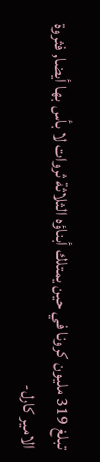تبلغ 319 مليون كرونا في حين يمتلك أبناؤه الثلاثة ثروات لا بأس بها أيضا, فثروة الامير كارل-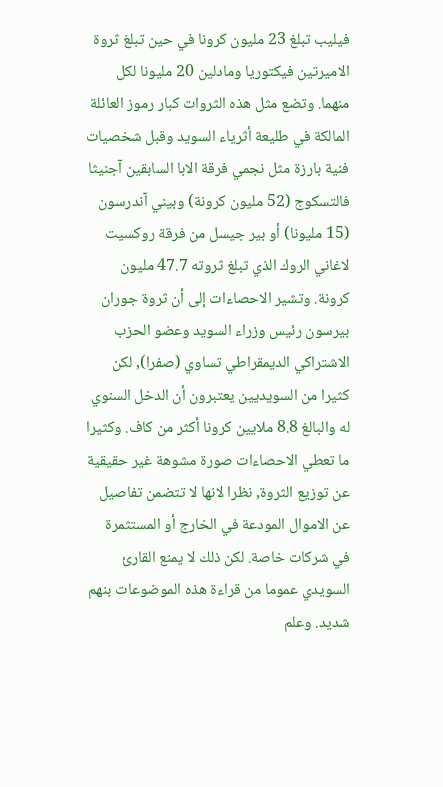فيليب تبلغ 23 مليون كرونا في حين تبلغ ثروة الاميرتين فيكتوريا ومادلين 20 مليونا لكل منهما. وتضع مثل هذه الثروات كبار رموز العائلة المالكة في طليعة أثرياء السويد وقبل شخصيات فنية بارزة مثل نجمي فرقة الابا السابقين آجنيثا فالتسكوج (52 مليون كرونة) وبيني آندرسون (15 مليونا) أو بير جيسل من فرقة روكسيت لاغاني الروك الذي تبلغ ثروته 47.7 مليون كرونة. وتشير الاحصاءات إلى أن ثروة جوران بيرسون رئيس وزراء السويد وعضو الحزب الاشتراكي الديمقراطي تساوي (صفرا), لكن كثيرا من السويديين يعتبرون أن الدخل السنوي له والبالغ 8.8 ملايين كرونا أكثر من كاف. وكثيرا ما تعطي الاحصاءات صورة مشوهة غير حقيقية عن توزيع الثروة, نظرا لانها لا تتضمن تفاصيل عن الاموال المودعة في الخارج أو المستثمرة في شركات خاصة. لكن ذلك لا يمنع القارئ السويدي عموما من قراءة هذه الموضوعات بنهم شديد. وعلم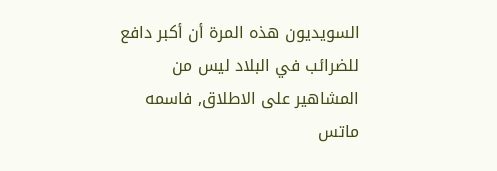السويديون هذه المرة أن أكبر دافع للضرائب في البلاد ليس من المشاهير على الاطلاق, فاسمه ماتس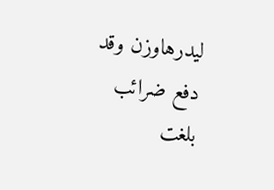ليدرهاوزن وقد دفع ضرائب بلغت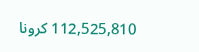112,525,810 كرونا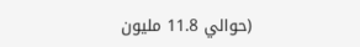(حوالي 11.8 مليون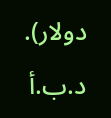دولار). د.ب.أ